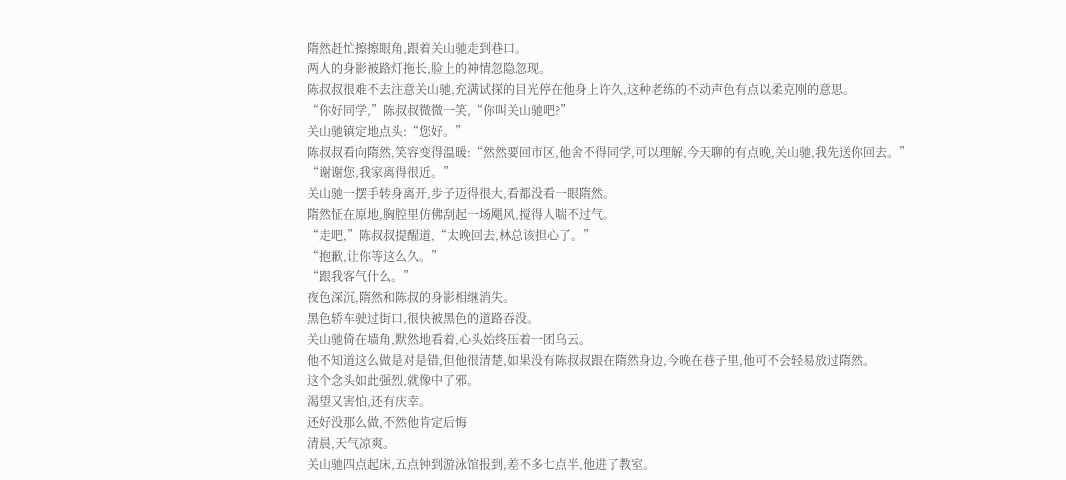隋然赶忙擦擦眼角,跟着关山驰走到巷口。
两人的身影被路灯拖长,脸上的神情忽隐忽现。
陈叔叔很难不去注意关山驰,充满试探的目光停在他身上许久,这种老练的不动声色有点以柔克刚的意思。
“你好同学,”陈叔叔微微一笑,“你叫关山驰吧?”
关山驰镇定地点头:“您好。”
陈叔叔看向隋然,笑容变得温暖:“然然要回市区,他舍不得同学,可以理解,今天聊的有点晚,关山驰,我先送你回去。”
“谢谢您,我家离得很近。”
关山驰一摆手转身离开,步子迈得很大,看都没看一眼隋然。
隋然怔在原地,胸腔里仿佛刮起一场飓风,搅得人喘不过气。
“走吧,”陈叔叔提醒道,“太晚回去,林总该担心了。”
“抱歉,让你等这么久。”
“跟我客气什么。”
夜色深沉,隋然和陈叔的身影相继消失。
黑色轿车驶过街口,很快被黑色的道路吞没。
关山驰倚在墙角,默然地看着,心头始终压着一团乌云。
他不知道这么做是对是错,但他很清楚,如果没有陈叔叔跟在隋然身边,今晚在巷子里,他可不会轻易放过隋然。
这个念头如此强烈,就像中了邪。
渴望又害怕,还有庆幸。
还好没那么做,不然他肯定后悔
清晨,天气凉爽。
关山驰四点起床,五点钟到游泳馆报到,差不多七点半,他进了教室。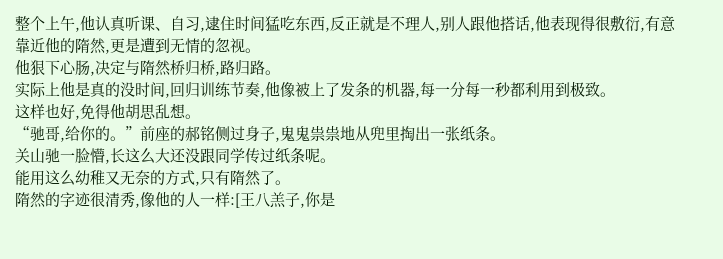整个上午,他认真听课、自习,逮住时间猛吃东西,反正就是不理人,别人跟他搭话,他表现得很敷衍,有意靠近他的隋然,更是遭到无情的忽视。
他狠下心肠,决定与隋然桥归桥,路归路。
实际上他是真的没时间,回归训练节奏,他像被上了发条的机器,每一分每一秒都利用到极致。
这样也好,免得他胡思乱想。
“驰哥,给你的。”前座的郝铭侧过身子,鬼鬼祟祟地从兜里掏出一张纸条。
关山驰一脸懵,长这么大还没跟同学传过纸条呢。
能用这么幼稚又无奈的方式,只有隋然了。
隋然的字迹很清秀,像他的人一样:[王八羔子,你是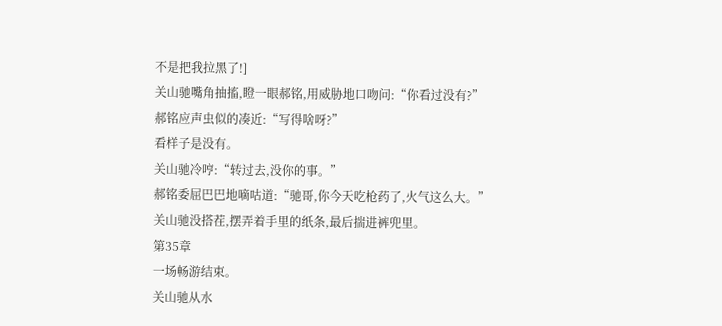不是把我拉黑了!]
关山驰嘴角抽搐,瞪一眼郝铭,用威胁地口吻问:“你看过没有?”
郝铭应声虫似的凑近:“写得啥呀?”
看样子是没有。
关山驰冷哼:“转过去,没你的事。”
郝铭委屈巴巴地嘀咕道:“驰哥,你今天吃枪药了,火气这么大。”
关山驰没搭茬,摆弄着手里的纸条,最后揣进裤兜里。
第35章
一场畅游结束。
关山驰从水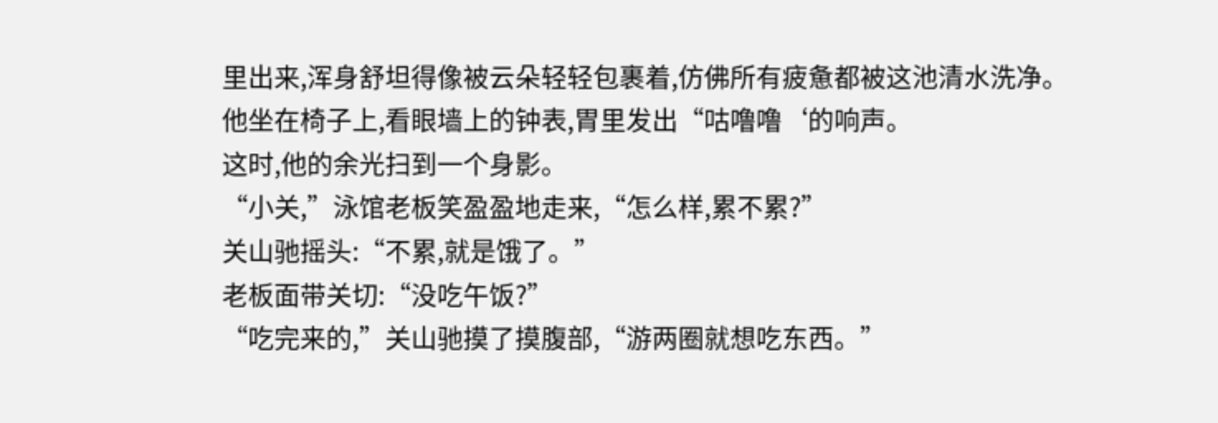里出来,浑身舒坦得像被云朵轻轻包裹着,仿佛所有疲惫都被这池清水洗净。
他坐在椅子上,看眼墙上的钟表,胃里发出“咕噜噜‘的响声。
这时,他的余光扫到一个身影。
“小关,”泳馆老板笑盈盈地走来,“怎么样,累不累?”
关山驰摇头:“不累,就是饿了。”
老板面带关切:“没吃午饭?”
“吃完来的,”关山驰摸了摸腹部,“游两圈就想吃东西。”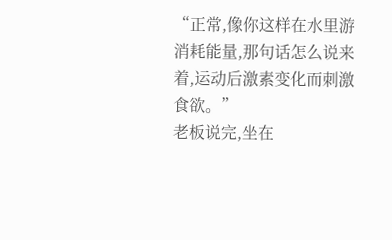“正常,像你这样在水里游消耗能量,那句话怎么说来着,运动后激素变化而刺激食欲。”
老板说完,坐在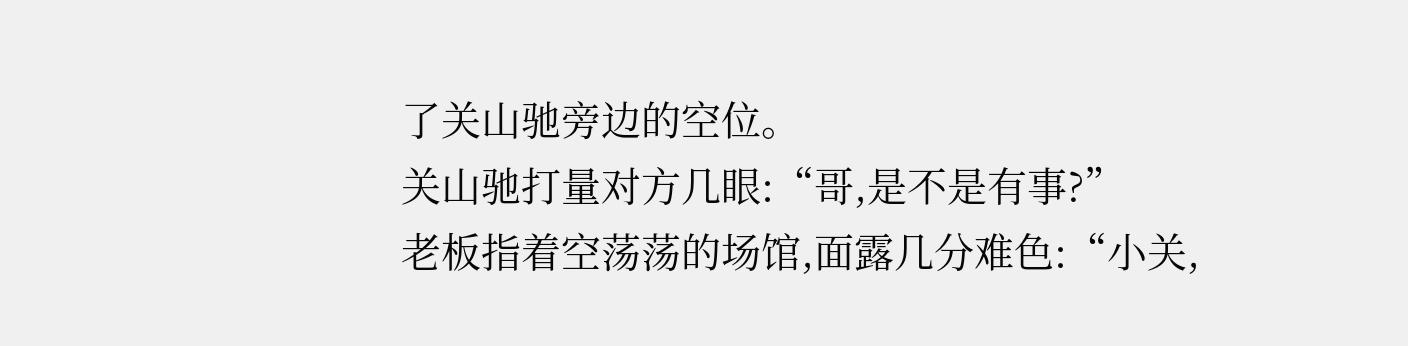了关山驰旁边的空位。
关山驰打量对方几眼:“哥,是不是有事?”
老板指着空荡荡的场馆,面露几分难色:“小关,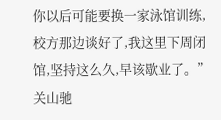你以后可能要换一家泳馆训练,校方那边谈好了,我这里下周闭馆,坚持这么久,早该歇业了。”
关山驰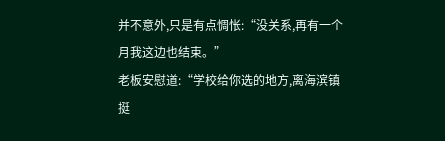并不意外,只是有点惆怅:“没关系,再有一个月我这边也结束。”
老板安慰道:“学校给你选的地方,离海滨镇挺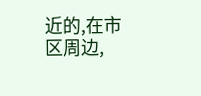近的,在市区周边,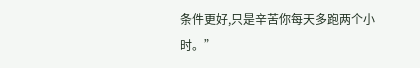条件更好,只是辛苦你每天多跑两个小时。”